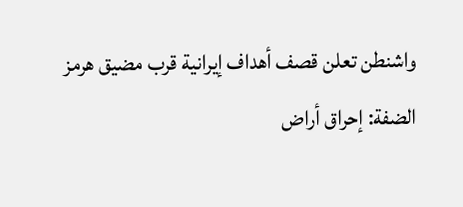واشنطن تعلن قصف أهداف إيرانية قرب مضيق هرمز
الضفة: إحراق أراض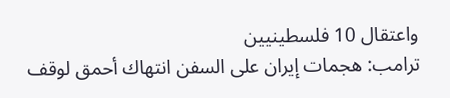واعتقال 10 فلسطينيين
ترامب: هجمات إيران على السفن انتهاك أحمق لوقف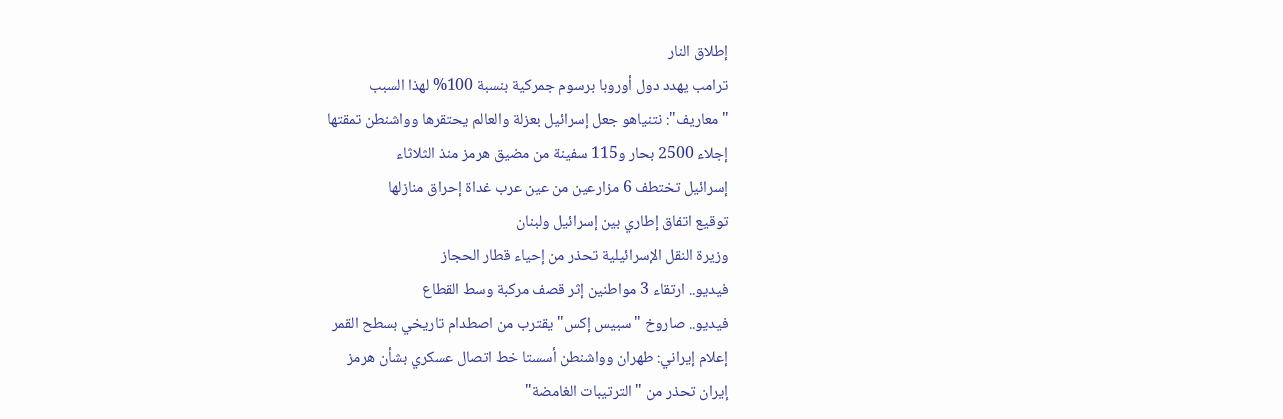إطلاق النار
ترامب يهدد دول أوروبا برسوم جمركية بنسبة 100% لهذا السبب
"معاريف": نتنياهو جعل إسرائيل بعزلة والعالم يحتقرها وواشنطن تمقتها
إجلاء 2500 بحار و115 سفينة من مضيق هرمز منذ الثلاثاء
إسرائيل تختطف 6 مزارعين من عين عرب غداة إحراق منازلها
توقيع اتفاق إطاري بين إسرائيل ولبنان
وزيرة النقل الإسرائيلية تحذر من إحياء قطار الحجاز
فيديو.. ارتقاء 3 مواطنين إثر قصف مركبة وسط القطاع
فيديو.. صاروخ "سبيس إكس" يقترب من اصطدام تاريخي بسطح القمر
إعلام إيراني: طهران وواشنطن أسستا خط اتصال عسكري بشأن هرمز
إيران تحذر من "الترتيبات الغامضة"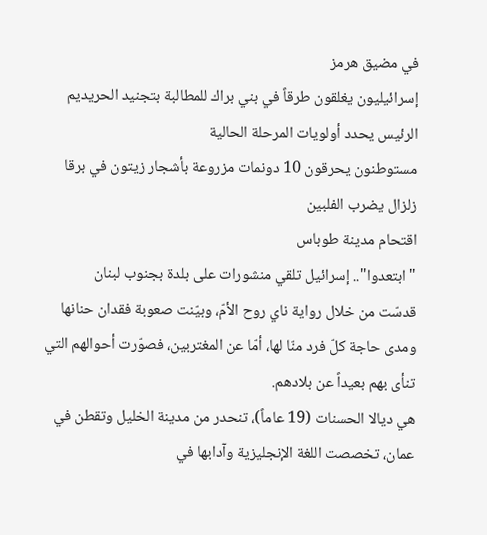في مضيق هرمز
إسرائيليون يغلقون طرقاً في بني براك للمطالبة بتجنيد الحريديم
الرئيس يحدد أولويات المرحلة الحالية
مستوطنون يحرقون 10 دونمات مزروعة بأشجار زيتون في برقا
زلزال يضرب الفلبين
اقتحام مدينة طوباس
"ابتعدوا".. إسرائيل تلقي منشورات على بلدة بجنوب لبنان
قدسّت من خلال رواية ناي روح الأمّ، وبيّنت صعوبة فقدان حنانها ومدى حاجة كلّ فرد منّا لها، أمّا عن المغتربين، فصوّرت أحوالهم التي تنأى بهم بعيداً عن بلادهم.
هي ديالا الحسنات (19 عاماً)، تنحدر من مدينة الخليل وتقطن في عمان، تخصصت اللغة الإنجليزية وآدابها في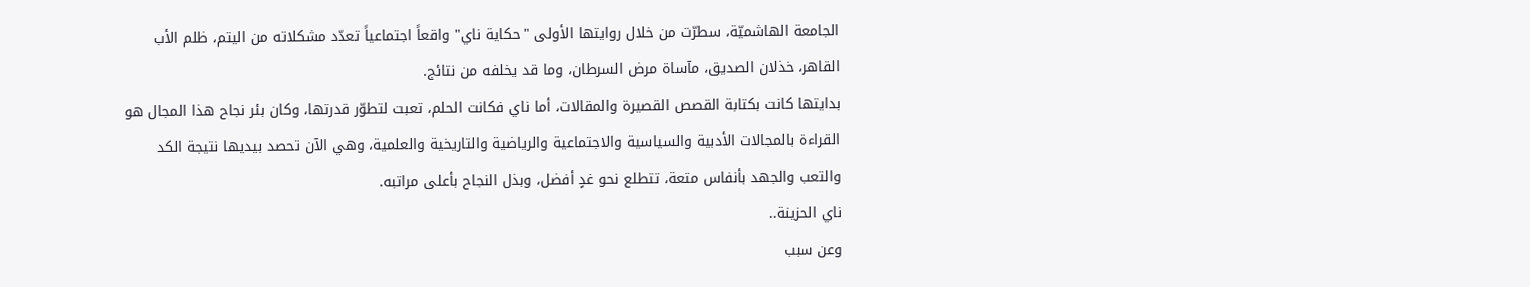الجامعة الهاشميّة، سطرّت من خلال روايتها الأولى "حكاية ناي" واقعاً اجتماعياً تعدّد مشكلاته من اليتم، ظلم الأب القاهر، خذلان الصديق، مآساة مرض السرطان، وما قد يخلفه من نتائج.
بدايتها كانت بكتابة القصص القصيرة والمقالات، أما ناي فكانت الحلم، تعبت لتطوّر قدرتها، وكان بئر نجاح هذا المجال هو القراءة بالمجالات الأدبية والسياسية والاجتماعية والرياضية والتاريخية والعلمية، وهي الآن تحصد بيديها نتيجة الكد والتعب والجهد بأنفاس متعة، تتطلع نحو غدٍ أفضل، وبذل النجاح بأعلى مراتبه.
ناي الحزينة..
وعن سبب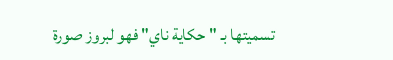تسميتها بـ "حكاية ناي" فهو لبروز صورة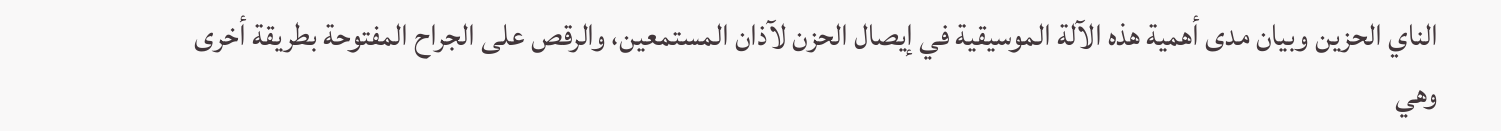الناي الحزين وبيان مدى أهمية هذه الآلة الموسيقية في إيصال الحزن لآذان المستمعين، والرقص على الجراح المفتوحة بطريقة أخرى وهي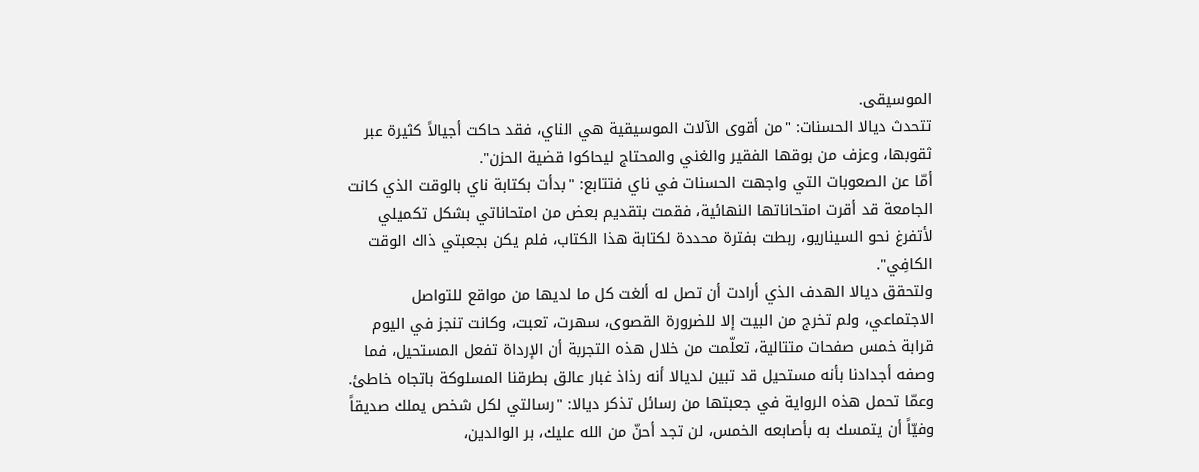الموسيقى.
تتحدث ديالا الحسنات: "من أقوى الآلات الموسيقية هي الناي، فقد حاكت أجيالاً كثيرة عبر ثقوبها، وعزف من بوقها الفقير والغني والمحتاج ليحاكوا قضية الحزن".
أمّا عن الصعوبات التي واجهت الحسنات في ناي فتتابع: "بدأت بكتابة ناي بالوقت الذي كانت الجامعة قد أقرت امتحاناتها النهائية، فقمت بتقديم بعض من امتحاناتي بشكل تكميلي لأتفرغ نحو السيناريو، ربطت بفترة محددة لكتابة هذا الكتاب، فلم يكن بجعبتي ذاك الوقت الكافِي".
ولتحقق ديالا الهدف الذي أرادت أن تصل له ألغت كل ما لديها من مواقع للتواصل الاجتماعي، ولم تخرج من البيت إلا للضرورة القصوى، سهرت، تعبت، وكانت تنجز في اليوم قرابة خمس صفحات متتالية، تعلّمت من خلال هذه التجربة أن الإرداة تفعل المستحيل، فما وصفه أجدادنا بأنه مستحيل قد تبين لديالا أنه رذاذ غبار عالق بطرقنا المسلوكة باتجاه خاطئ.
وعمّا تحمل هذه الرواية في جعبتها من رسائل تذكر ديالا: "رسالتي لكل شخص يملك صديقاً وفيّاً أن يتمسك به بأصابعه الخمس، لن تجد أحنّ من الله عليك، بر الوالدين،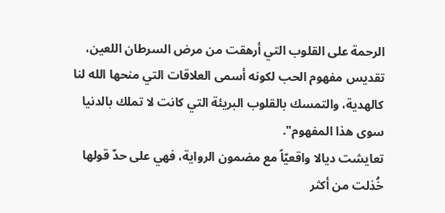الرحمة على القلوب التي أرهقت من مرض السرطان اللعين، تقديس مفهوم الحب لكونه أسمى العلاقات التي منحها الله لنا كالهدية، والتمسك بالقلوب البريئة التي كانت لا تملك بالدنيا سوى هذا المفهوم".
تعايشت ديالا واقعيّاً مع مضمون الرواية، فهي على حدّ قولها خُذلت من أكثر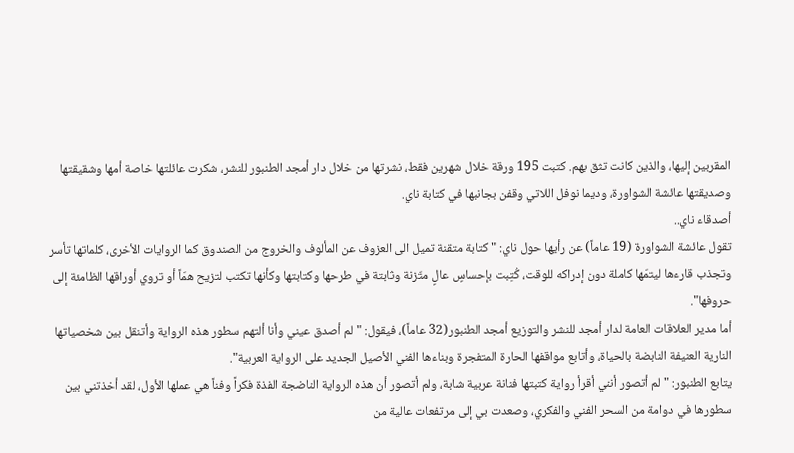المقربين إليها، والذين كانت تثق بهم. كتبت 195 ورقة خلال شهرين فقط، نشرتها من خلال دار أمجد الطنبور للنشر، شكرت عائلتها خاصة أمها وشقيقتها وصديقتها عائشة الشواورة، وديما نوفل اللاتي وقفن بجانبها في كتابة ناي.
أصدقاء ناي..
تقول عائشة الشواورة (19 عاماً) عن رأيها حول ناي: "كتابة متقنة تميل الى العزوف عن المألوف والخروج من الصندوق كما الروايات الأخرى، كلماتها تأسر وتجذب قارءها ليتمّها كاملة دون إدراكه للوقت، كُتِبت بإحساسٍ عالٍ متّزنة وثابتة في طرحها وكتابتها وكأنها تكتب لتزيح همّاً أو تروي أوراقها الظامئة إلى حروفها".
أما مدير العلاقات العامة لدار أمجد للنشر والتوزيع أمجد الطنبور(32 عاماً)، فيقول: "لم أصدق عيني وأنا ألتهم سطور هذه الرواية وأتنقل بين شخصياتها النارية العنيفة النابضة بالحياة، وأتابع مواقفها الحارة المتفجرة وبناءها الفني الأصيل الجديد على الرواية العربية".
يتابع الطنبور: "لم أتصور أنني أقرأ رواية كتبتها فنانة عربية شابة، ولم أتصور أن هذه الرواية الناضجة الفذة فكراً وفناً هي عملها الأول، لقد أخذتني بين سطورها في دوامة من السحر الفني والفكري، وصعدت بي إلى مرتفعات عالية من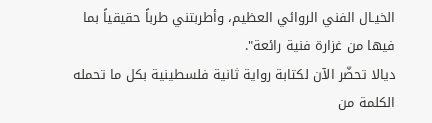الخيـال الفني الروائي العظيم، وأطربتني طرباً حقيقياً بما فيها من غزارة فنية رائعة".
ديالا تحضّر الآن لكتابة رواية ثانية فلسطينية بكل ما تحمله الكلمة من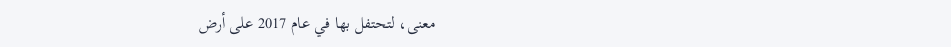معنى، لتحتفل بها في عام 2017 على أرض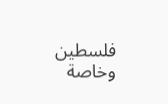فلسطين وخاصة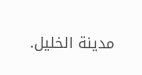مدينة الخليل.